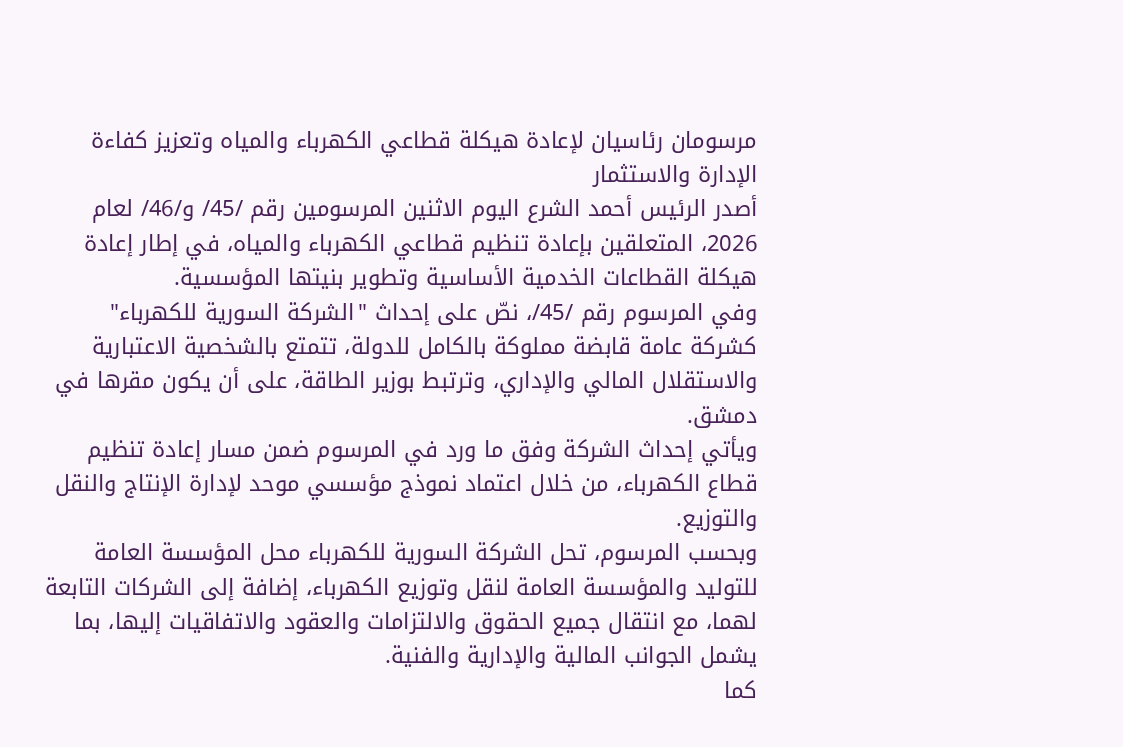مرسومان رئاسيان لإعادة هيكلة قطاعي الكهرباء والمياه وتعزيز كفاءة الإدارة والاستثمار
أصدر الرئيس أحمد الشرع اليوم الاثنين المرسومين رقم /45/ و/46/ لعام 2026، المتعلقين بإعادة تنظيم قطاعي الكهرباء والمياه، في إطار إعادة هيكلة القطاعات الخدمية الأساسية وتطوير بنيتها المؤسسية.
وفي المرسوم رقم /45/، نصّ على إحداث "الشركة السورية للكهرباء" كشركة عامة قابضة مملوكة بالكامل للدولة، تتمتع بالشخصية الاعتبارية والاستقلال المالي والإداري، وترتبط بوزير الطاقة، على أن يكون مقرها في دمشق.
ويأتي إحداث الشركة وفق ما ورد في المرسوم ضمن مسار إعادة تنظيم قطاع الكهرباء، من خلال اعتماد نموذج مؤسسي موحد لإدارة الإنتاج والنقل والتوزيع.
وبحسب المرسوم، تحل الشركة السورية للكهرباء محل المؤسسة العامة للتوليد والمؤسسة العامة لنقل وتوزيع الكهرباء، إضافة إلى الشركات التابعة لهما، مع انتقال جميع الحقوق والالتزامات والعقود والاتفاقيات إليها، بما يشمل الجوانب المالية والإدارية والفنية.
كما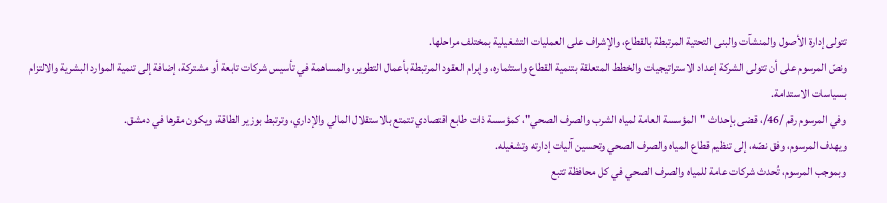تتولى إدارة الأصول والمنشآت والبنى التحتية المرتبطة بالقطاع، والإشراف على العمليات التشغيلية بمختلف مراحلها.
ونصّ المرسوم على أن تتولى الشركة إعداد الاستراتيجيات والخطط المتعلقة بتنمية القطاع واستثماره، وإبرام العقود المرتبطة بأعمال التطوير، والمساهمة في تأسيس شركات تابعة أو مشتركة، إضافة إلى تنمية الموارد البشرية والالتزام بسياسات الاستدامة.
وفي المرسوم رقم /46/، قضى بإحداث "المؤسسة العامة لمياه الشرب والصرف الصحي"، كمؤسسة ذات طابع اقتصادي تتمتع بالاستقلال المالي والإداري، وترتبط بوزير الطاقة، ويكون مقرها في دمشق.
ويهدف المرسوم، وفق نصّه، إلى تنظيم قطاع المياه والصرف الصحي وتحسين آليات إدارته وتشغيله.
وبموجب المرسوم، تُحدث شركات عامة للمياه والصرف الصحي في كل محافظة تتبع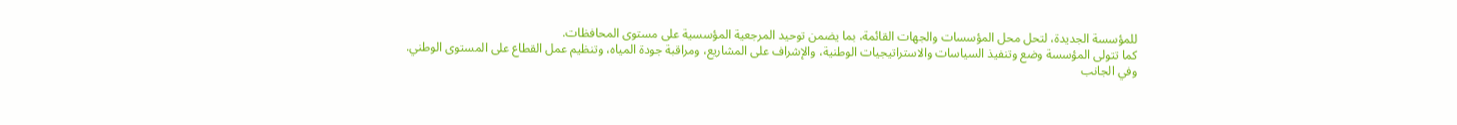للمؤسسة الجديدة، لتحل محل المؤسسات والجهات القائمة، بما يضمن توحيد المرجعية المؤسسية على مستوى المحافظات.
كما تتولى المؤسسة وضع وتنفيذ السياسات والاستراتيجيات الوطنية، والإشراف على المشاريع، ومراقبة جودة المياه، وتنظيم عمل القطاع على المستوى الوطني.
وفي الجانب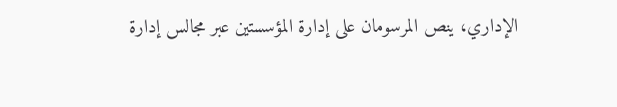الإداري، ينص المرسومان على إدارة المؤسستين عبر مجالس إدارة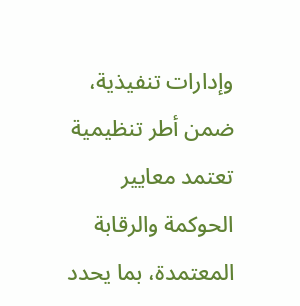وإدارات تنفيذية، ضمن أطر تنظيمية تعتمد معايير الحوكمة والرقابة المعتمدة، بما يحدد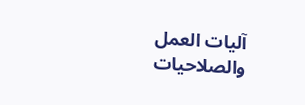آليات العمل والصلاحيات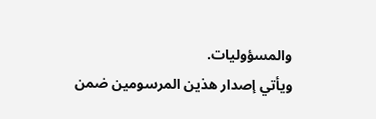والمسؤوليات.
ويأتي إصدار هذين المرسومين ضمن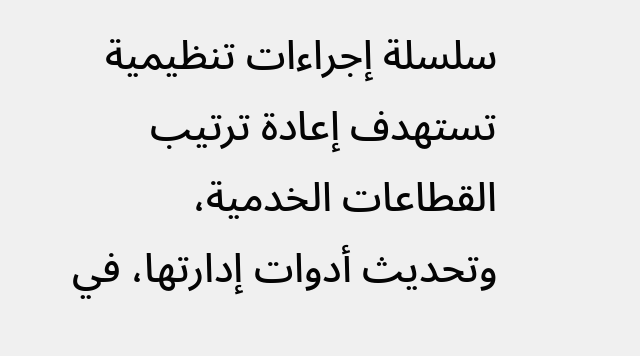سلسلة إجراءات تنظيمية تستهدف إعادة ترتيب القطاعات الخدمية، وتحديث أدوات إدارتها، في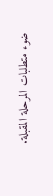ضوء متطلبات المرحلة المقبلة.